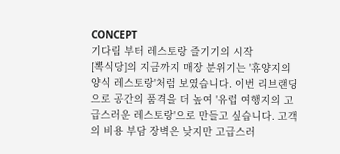CONCEPT
기다림 부터 레스토랑 즐기기의 시작
[뽁식당]의 지금까지 매장 분위기는 '휴양지의 양식 레스토랑'처럼 보였습니다. 이번 리브랜딩으로 공간의 품격을 더 높여 '유럽 여행지의 고급스러운 레스토랑'으로 만들고 싶습니다. 고객의 비용 부담 장벽은 낮지만 고급스러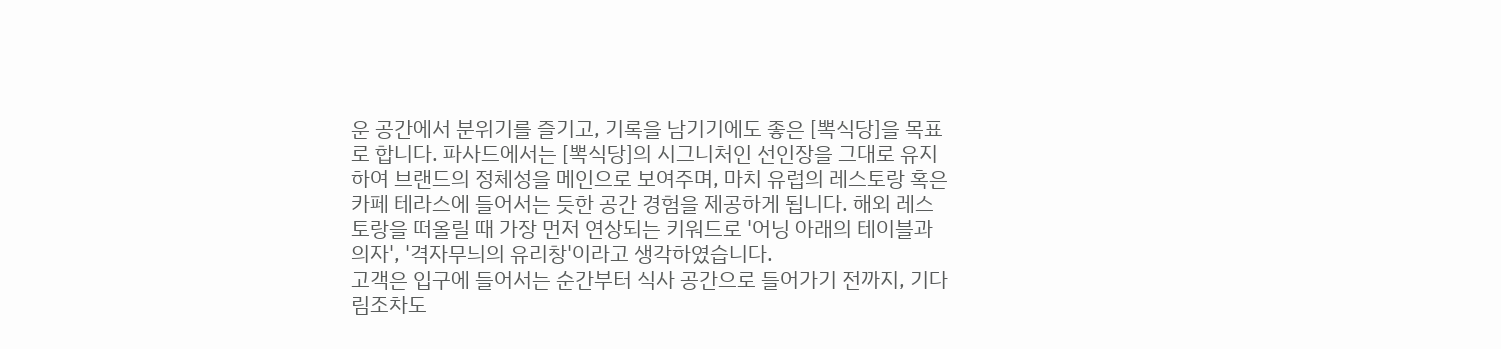운 공간에서 분위기를 즐기고, 기록을 남기기에도 좋은 [뽁식당]을 목표로 합니다. 파사드에서는 [뽁식당]의 시그니처인 선인장을 그대로 유지하여 브랜드의 정체성을 메인으로 보여주며, 마치 유럽의 레스토랑 혹은 카페 테라스에 들어서는 듯한 공간 경험을 제공하게 됩니다. 해외 레스토랑을 떠올릴 때 가장 먼저 연상되는 키워드로 '어닝 아래의 테이블과 의자', '격자무늬의 유리창'이라고 생각하였습니다.
고객은 입구에 들어서는 순간부터 식사 공간으로 들어가기 전까지, 기다림조차도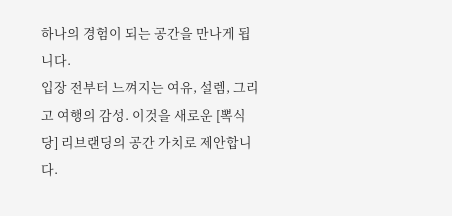하나의 경험이 되는 공간을 만나게 됩니다.
입장 전부터 느껴지는 여유, 설렘, 그리고 여행의 감성. 이것을 새로운 [뽁식당] 리브랜딩의 공간 가치로 제안합니다.